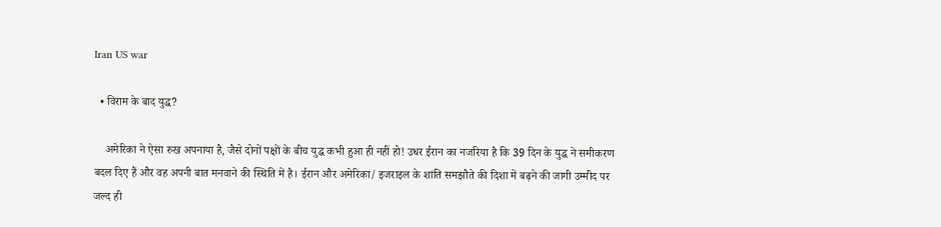Iran US war

  • विराम के बाद युद्ध?

    अमेरिका ने ऐसा रुख अपनाया है, जैसे दोनों पक्षों के बीच युद्ध कभी हुआ ही नहीं हो! उधर ईरान का नजरिया है कि 39 दिन के युद्ध ने समीकरण बदल दिए हैं और वह अपनी बात मनवाने की स्थिति में है। ईरान और अमेरिका/ इजराइल के शांति समझौते की दिशा में बढ़ने की जागी उम्मीद पर जल्द ही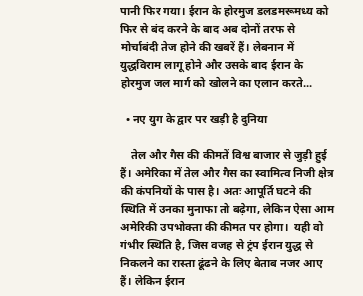पानी फिर गया। ईरान के होरमुज डलडमरूमध्य को फिर से बंद करने के बाद अब दोनों तरफ से मोर्चाबंदी तेज होने की खबरें हैं। लेबनान में युद्धविराम लागू होने और उसके बाद ईरान के होरमुज जल मार्ग को खोलने का एलान करते...

  • नए युग के द्वार पर खड़ी है दुनिया

    तेल और गैस की कीमतें विश्व बाजार से जुड़ी हुई हैं। अमेरिका में तेल और गैस का स्वामित्व निजी क्षेत्र की कंपनियों के पास है। अतः आपूर्ति घटने की स्थिति में उनका मुनाफा तो बढ़ेगा, लेकिन ऐसा आम अमेरिकी उपभोक्ता की कीमत पर होगा।  यही वो गंभीर स्थिति है, जिस वजह से ट्रंप ईरान युद्ध से निकलने का रास्ता ढूंढने के लिए बेताब नजर आए हैं। लेकिन ईरान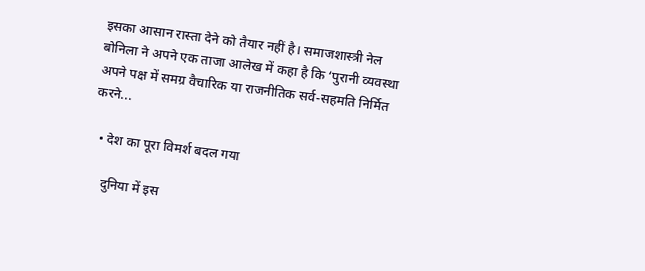इसका आसान रास्ता देने को तैयार नहीं है। समाजशास्त्री नेल बोनिला ने अपने एक ताजा आलेख में कहा है कि ‘पुरानी व्यवस्था अपने पक्ष में समग्र वैचारिक या राजनीतिक सर्व-सहमति निर्मित करने...

  • देश का पूरा विमर्श बदल गया

    दुनिया में इस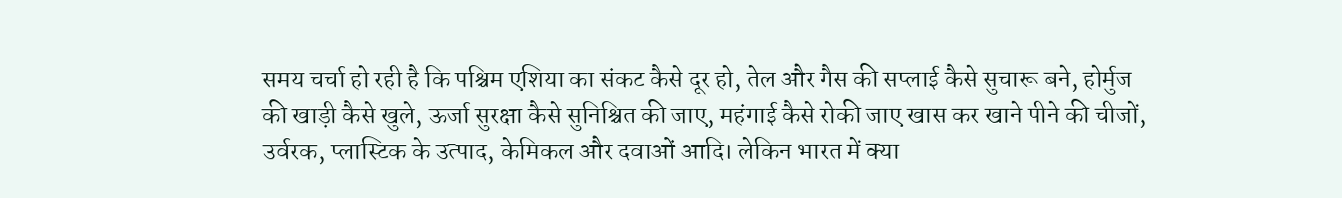समय चर्चा हो रही है कि पश्चिम एशिया का संकट कैसे दूर हो, तेल और गैस की सप्लाई कैसे सुचारू बने, होर्मुज की खाड़ी कैसे खुले, ऊर्जा सुरक्षा कैसे सुनिश्चित की जाए, महंगाई कैसे रोकी जाए खास कर खाने पीने की चीजों, उर्वरक, प्लास्टिक के उत्पाद, केमिकल और दवाओं आदि। लेकिन भारत में क्या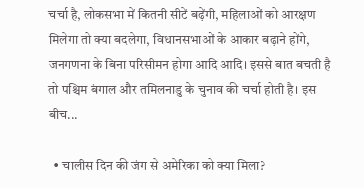चर्चा है, लोकसभा में कितनी सीटें बढ़ेंगी, महिलाओं को आरक्षण मिलेगा तो क्या बदलेगा, विधानसभाओं के आकार बढ़ाने होंगे, जनगणना के बिना परिसीमन होगा आदि आदि। इससे बात बचती है तो पश्चिम बंगाल और तमिलनाडु के चुनाव की चर्चा होती है। इस बीच...

  • चालीस दिन की जंग से अमेरिका को क्या मिला?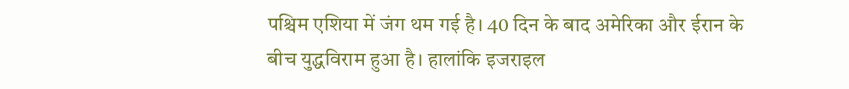पश्चिम एशिया में जंग थम गई है। 40 दिन के बाद अमेरिका और ईरान के बीच युद्धविराम हुआ है। हालांकि इजराइल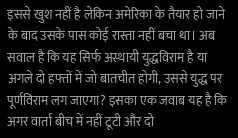इससे खुश नहीं है लेकिन अमेरिका के तैयार हो जाने के बाद उसके पास कोई रास्ता नहीं बचा था। अब सवाल है कि यह सिर्फ अस्थायी युद्धविराम है या अगले दो हफ्तों में जो बातचीत होगी, उससे युद्ध पर पूर्णविराम लग जाएगा? इसका एक जवाब यह है कि अगर वार्ता बीच में नहीं टूटी और दो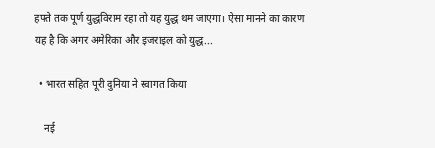हफ्ते तक पूर्ण युद्धविराम रहा तो यह युद्ध थम जाएगा। ऐसा मानने का कारण यह है कि अगर अमेरिका और इजराइल को युद्ध...

  • भारत सहित पूरी दुनिया ने स्वागत किया

    नई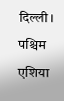दिल्ली। पश्चिम एशिया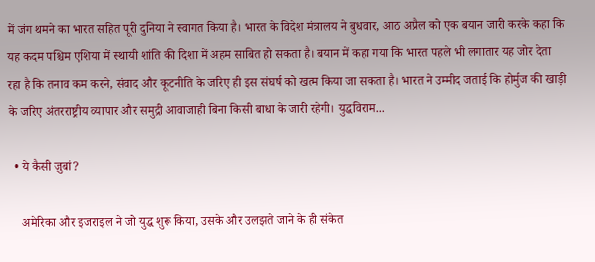में जंग थमने का भारत सहित पूरी दुनिया ने स्वागत किया है। भारत के विदेश मंत्रालय ने बुधवार, आठ अप्रैल को एक बयान जारी करके कहा कि यह कदम पश्चिम एशिया में स्थायी शांति की दिशा में अहम साबित हो सकता है। बयान में कहा गया कि भारत पहले भी लगातार यह जोर देता रहा है कि तनाव कम करने, संवाद और कूटनीति के जरिए ही इस संघर्ष को खत्म किया जा सकता है। भारत ने उम्मीद जताई कि होर्मुज की खाड़ी के जरिए अंतरराष्ट्रीय व्यापार और समुद्री आवाजाही बिना किसी बाधा के जारी रहेगी। युद्धविराम...

  • ये कैसी ज़ुबां?

    अमेरिका और इजराइल ने जो युद्ध शुरू किया, उसके और उलझते जाने के ही संकेत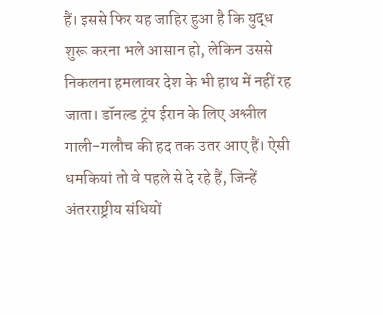हैं। इससे फिर यह जाहिर हुआ है कि युद्ध शुरू करना भले आसान हो, लेकिन उससे निकलना हमलावर देश के भी हाथ में नहीं रह जाता। डॉनल्ड ट्रंप ईरान के लिए अश्लील गाली-गलौच की हद तक उतर आए हैं। ऐसी धमकियां तो वे पहले से दे रहे हैं, जिन्हें अंतरराष्ट्रीय संधियों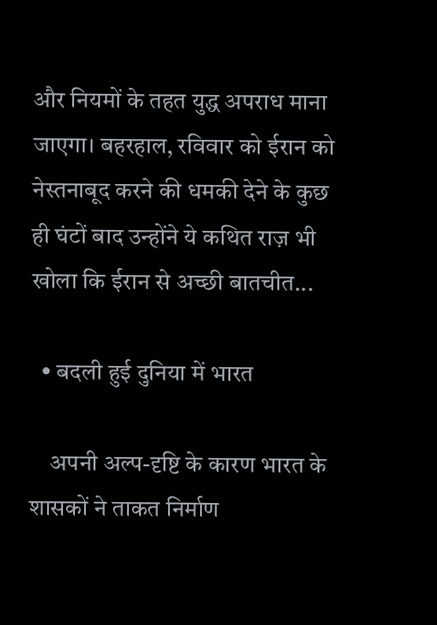और नियमों के तहत युद्ध अपराध माना जाएगा। बहरहाल, रविवार को ईरान को नेस्तनाबूद करने की धमकी देने के कुछ ही घंटों बाद उन्होंने ये कथित राज़ भी खोला कि ईरान से अच्छी बातचीत...

  • बदली हुई दुनिया में भारत

    अपनी अल्प-दृष्टि के कारण भारत के शासकों ने ताकत निर्माण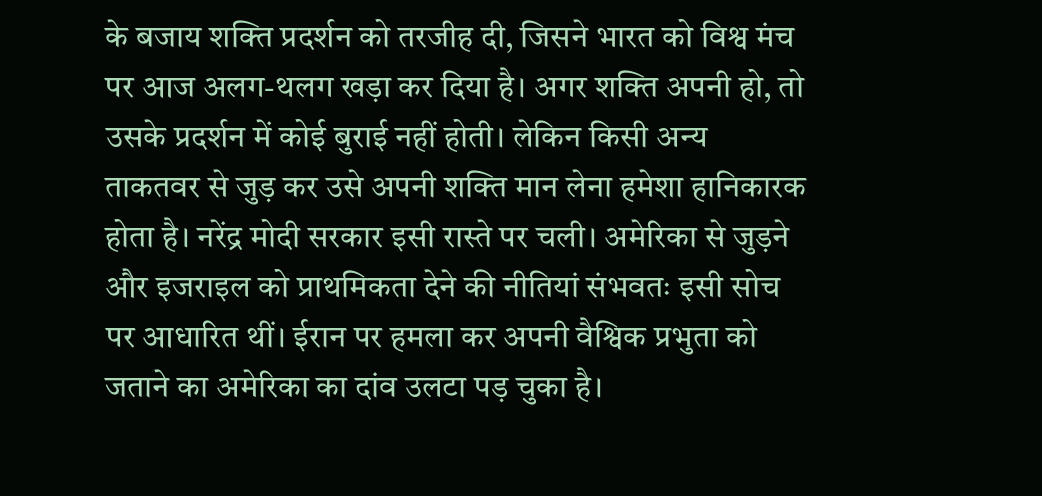के बजाय शक्ति प्रदर्शन को तरजीह दी, जिसने भारत को विश्व मंच पर आज अलग-थलग खड़ा कर दिया है। अगर शक्ति अपनी हो, तो उसके प्रदर्शन में कोई बुराई नहीं होती। लेकिन किसी अन्य ताकतवर से जुड़ कर उसे अपनी शक्ति मान लेना हमेशा हानिकारक होता है। नरेंद्र मोदी सरकार इसी रास्ते पर चली। अमेरिका से जुड़ने और इजराइल को प्राथमिकता देने की नीतियां संभवतः इसी सोच पर आधारित थीं। ईरान पर हमला कर अपनी वैश्विक प्रभुता को जताने का अमेरिका का दांव उलटा पड़ चुका है।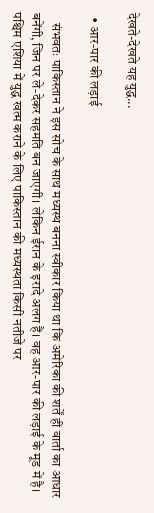देखते-देखते यह युद्ध...

  • आर-पार की लड़ाई

    संभवतः पाकिस्तान ने इस सोच के साथ मध्यस्थ बनना स्वीकार किया था कि अमेरिका की शर्तें ही वार्ता का आधार बनेंगी, जिन पर ले-देकर सहमति बन जाएगी। लेकिन ईरान के इरादे अलग हैं। वह आर-पार की लड़ाई के मूड में है। पश्चिम एशिया में युद्ध खत्म कराने के लिए पाकिस्तान की मध्यस्थता किसी नतीजे पर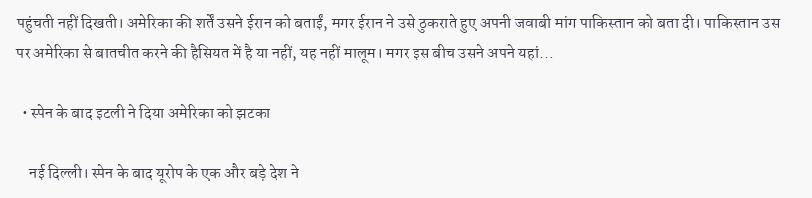पहुंचती नहीं दिखती। अमेरिका की शर्तें उसने ईरान को बताईं, मगर ईरान ने उसे ठुकराते हुए अपनी जवाबी मांग पाकिस्तान को बता दी। पाकिस्तान उस पर अमेरिका से बातचीत करने की हैसियत में है या नहीं, यह नहीं मालूम। मगर इस बीच उसने अपने यहां...

  • स्पेन के बाद इटली ने दिया अमेरिका को झटका

    नई दिल्ली। स्पेन के बाद यूरोप के एक और बड़े देश ने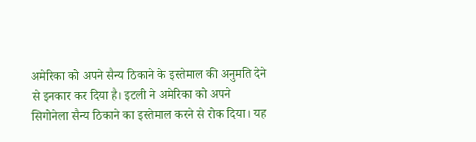अमेरिका को अपने सैन्य ठिकाने के इस्तेमाल की अनुमति देने से इनकार कर दिया है। इटली ने अमेरिका को अपने सिगोनेला सैन्य ठिकाने का इस्तेमाल करने से रोक दिया। यह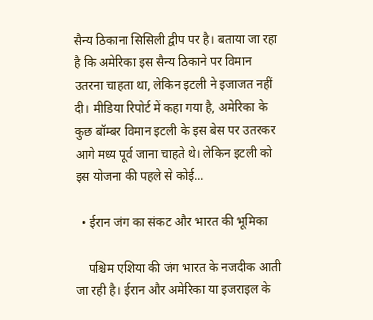सैन्य ठिकाना सिसिली द्वीप पर है। बताया जा रहा है कि अमेरिका इस सैन्य ठिकाने पर विमान उतरना चाहता था, लेकिन इटली ने इजाजत नहीं दी। मीडिया रिपोर्ट में कहा गया है, अमेरिका के कुछ बॉम्बर विमान इटली के इस बेस पर उतरकर आगे मध्य पूर्व जाना चाहते थे। लेकिन इटली को इस योजना की पहले से कोई...

  • ईरान जंग का संकट और भारत की भूमिका

    पश्चिम एशिया की जंग भारत के नजदीक आती जा रही है। ईरान और अमेरिका या इजराइल के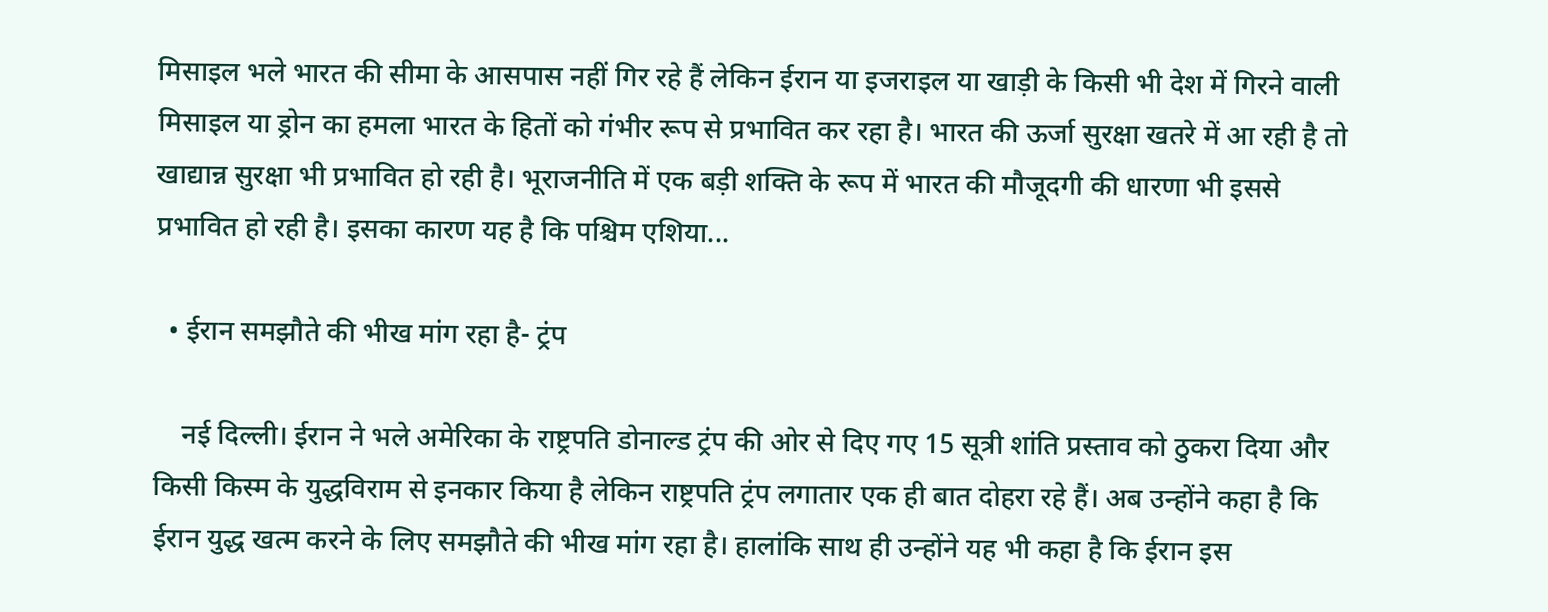मिसाइल भले भारत की सीमा के आसपास नहीं गिर रहे हैं लेकिन ईरान या इजराइल या खाड़ी के किसी भी देश में गिरने वाली मिसाइल या ड्रोन का हमला भारत के हितों को गंभीर रूप से प्रभावित कर रहा है। भारत की ऊर्जा सुरक्षा खतरे में आ रही है तो खाद्यान्न सुरक्षा भी प्रभावित हो रही है। भूराजनीति में एक बड़ी शक्ति के रूप में भारत की मौजूदगी की धारणा भी इससे प्रभावित हो रही है। इसका कारण यह है कि पश्चिम एशिया...

  • ईरान समझौते की भीख मांग रहा है- ट्रंप

    नई दिल्ली। ईरान ने भले अमेरिका के राष्ट्रपति डोनाल्ड ट्रंप की ओर से दिए गए 15 सूत्री शांति प्रस्ताव को ठुकरा दिया और किसी किस्म के युद्धविराम से इनकार किया है लेकिन राष्ट्रपति ट्रंप लगातार एक ही बात दोहरा रहे हैं। अब उन्होंने कहा है कि ईरान युद्ध खत्म करने के लिए समझौते की भीख मांग रहा है। हालांकि साथ ही उन्होंने यह भी कहा है कि ईरान इस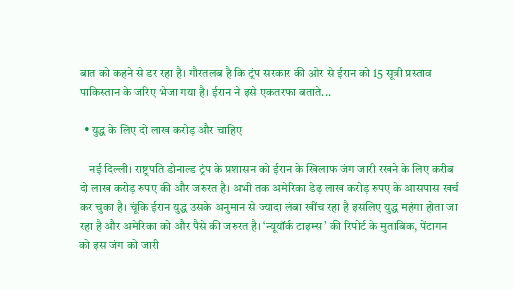बात को कहने से डर रहा है। गौरतलब है कि ट्रंप सरकार की ओर से ईरान को 15 सूत्री प्रस्ताव पाकिस्तान के जरिए भेजा गया है। ईरान ने इसे एकतरफा बताते...

  • युद्ध के लिए दो लाख करोड़ और चाहिए

    नई दिल्ली। राष्ट्रपति डोनाल्ड ट्रंप के प्रशासन को ईरान के खिलाफ जंग जारी रखने के लिए करीब दो लाख करोड़ रुपए की और जरुरत है। अभी तक अमेरिका डेढ़ लाख करोड़ रुपए के आसपास खर्च कर चुका है। चूंकि ईरान युद्ध उसके अनुमान से ज्यादा लंबा खींच रहा है इसलिए युद्ध महंगा होता जा रहा है और अमेरिका को और पैसे की जरुरत है। ‘न्यूयॉर्क टाइम्स’ की रिपोर्ट के मुताबिक, पेंटागन को इस जंग को जारी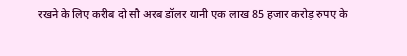रखने के लिए करीब दो सौ अरब डॉलर यानी एक लाख 85 हजार करोड़ रुपए के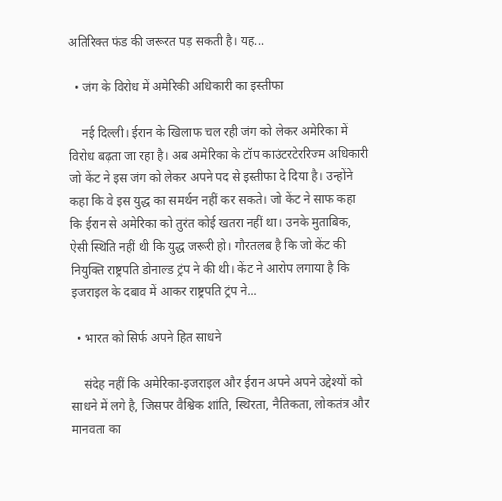अतिरिक्त फंड की जरूरत पड़ सकती है। यह...

  • जंग के विरोध में अमेरिकी अधिकारी का इस्तीफा

    नई दिल्ली। ईरान के खिलाफ चल रही जंग को लेकर अमेरिका में विरोध बढ़ता जा रहा है। अब अमेरिका के टॉप काउंटरटेररिज्म अधिकारी जो केंट ने इस जंग को लेकर अपने पद से इस्तीफा दे दिया है। उन्होंने कहा कि वे इस युद्ध का समर्थन नहीं कर सकते। जो केंट ने साफ कहा कि ईरान से अमेरिका को तुरंत कोई खतरा नहीं था। उनके मुताबिक, ऐसी स्थिति नहीं थी कि युद्ध जरूरी हो। गौरतलब है कि जो केंट की नियुक्ति राष्ट्रपति डोनाल्ड ट्रंप ने की थी। केंट ने आरोप लगाया है कि इजराइल के दबाव में आकर राष्ट्रपति ट्रंप ने...

  • भारत को सिर्फ अपने हित साधने

    संदेह नहीं कि अमेरिका-इजराइल और ईरान अपने अपने उद्देश्यों को साधने में लगे है, जिसपर वैश्विक शांति, स्थिरता, नैतिकता, लोकतंत्र और मानवता का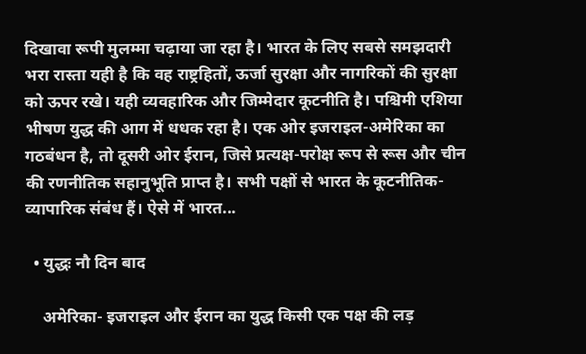दिखावा रूपी मुलम्मा चढ़ाया जा रहा है। भारत के लिए सबसे समझदारी भरा रास्ता यही है कि वह राष्ट्रहितों, ऊर्जा सुरक्षा और नागरिकों की सुरक्षा को ऊपर रखे। यही व्यवहारिक और जिम्मेदार कूटनीति है। पश्चिमी एशिया भीषण युद्ध की आग में धधक रहा है। एक ओर इजराइल-अमेरिका का गठबंधन है, तो दूसरी ओर ईरान, जिसे प्रत्यक्ष-परोक्ष रूप से रूस और चीन की रणनीतिक सहानुभूति प्राप्त है। सभी पक्षों से भारत के कूटनीतिक-व्यापारिक संबंध हैं। ऐसे में भारत...

  • युद्धः नौ दिन बाद

    अमेरिका- इजराइल और ईरान का युद्ध किसी एक पक्ष की लड़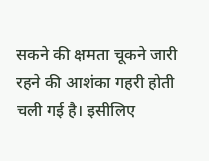सकने की क्षमता चूकने जारी रहने की आशंका गहरी होती चली गई है। इसीलिए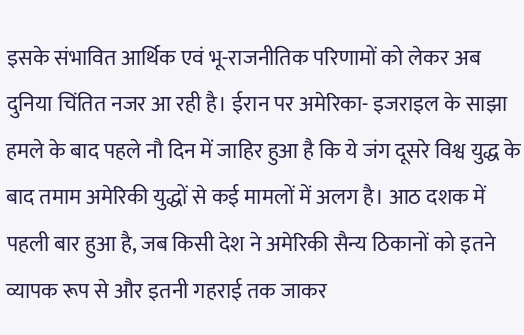इसके संभावित आर्थिक एवं भू-राजनीतिक परिणामों को लेकर अब दुनिया चिंतित नजर आ रही है। ईरान पर अमेरिका- इजराइल के साझा हमले के बाद पहले नौ दिन में जाहिर हुआ है कि ये जंग दूसरे विश्व युद्ध के बाद तमाम अमेरिकी युद्धों से कई मामलों में अलग है। आठ दशक में पहली बार हुआ है, जब किसी देश ने अमेरिकी सैन्य ठिकानों को इतने व्यापक रूप से और इतनी गहराई तक जाकर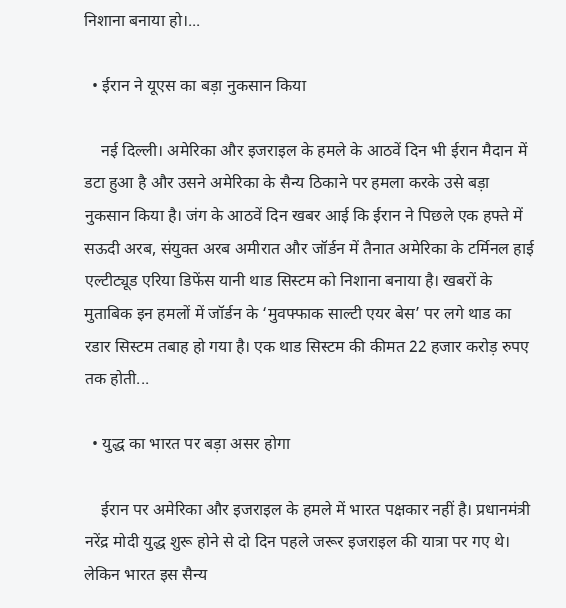निशाना बनाया हो।...

  • ईरान ने यूएस का बड़ा नुकसान किया

    नई दिल्ली। अमेरिका और इजराइल के हमले के आठवें दिन भी ईरान मैदान में डटा हुआ है और उसने अमेरिका के सैन्य ठिकाने पर हमला करके उसे बड़ा नुकसान किया है। जंग के आठवें दिन खबर आई कि ईरान ने पिछले एक हफ्ते में सऊदी अरब, संयुक्त अरब अमीरात और जॉर्डन में तैनात अमेरिका के टर्मिनल हाई एल्टीट्यूड एरिया डिफेंस यानी थाड सिस्टम को निशाना बनाया है। खबरों के मुताबिक इन हमलों में जॉर्डन के ‘मुवफ्फाक साल्टी एयर बेस’ पर लगे थाड का रडार सिस्टम तबाह हो गया है। एक थाड सिस्टम की कीमत 22 हजार करोड़ रुपए तक होती...

  • युद्ध का भारत पर बड़ा असर होगा

    ईरान पर अमेरिका और इजराइल के हमले में भारत पक्षकार नहीं है। प्रधानमंत्री नरेंद्र मोदी युद्ध शुरू होने से दो दिन पहले जरूर इजराइल की यात्रा पर गए थे। लेकिन भारत इस सैन्य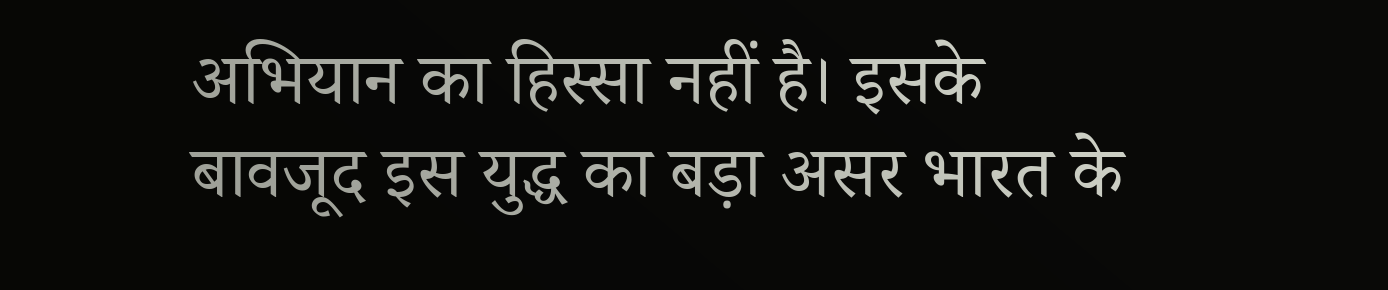अभियान का हिस्सा नहीं है। इसके बावजूद इस युद्ध का बड़ा असर भारत के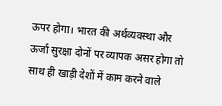ऊपर होगा। भारत की अर्थव्यवस्था और ऊर्जा सुरक्षा दोनों पर व्यापक असर होगा तो साथ ही खाड़ी देशों में काम करने वाले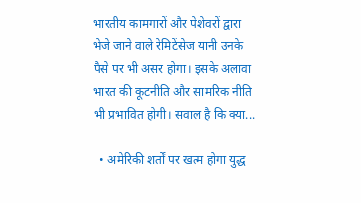भारतीय कामगारों और पेशेवरों द्वारा भेजे जाने वाले रेमिटेंसेज यानी उनके पैसे पर भी असर होगा। इसके अलावा भारत की कूटनीति और सामरिक नीति भी प्रभावित होगी। सवाल है कि क्या...

  • अमेरिकी शर्तों पर खत्म होगा युद्ध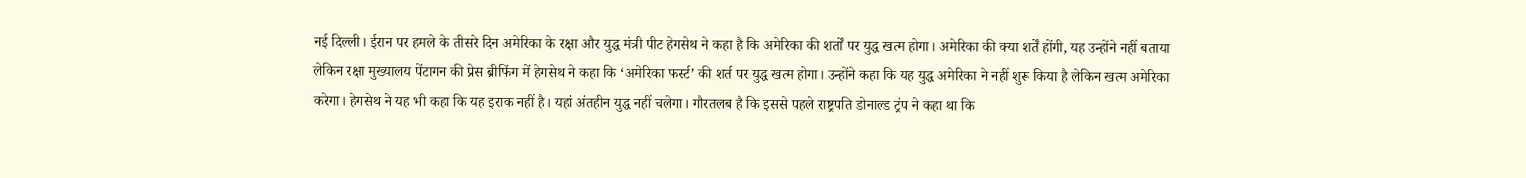नई दिल्ली। ईरान पर हमले के तीसरे दिन अमेरिका के रक्षा और युद्ध मंत्री पीट हेगसेथ ने कहा है कि अमेरिका की शर्तों पर युद्ध खत्म होगा। अमेरिका की क्या शर्तें होंगी, यह उन्होंने नहीं बताया लेकिन रक्षा मुख्यालय पेंटागन की प्रेस ब्रीफिंग में हेगसेथ ने कहा कि ‘अमेरिका फर्स्ट’ की शर्त पर युद्ध खत्म होगा। उन्होंने कहा कि यह युद्ध अमेरिका ने नहीं शुरू किया है लेकिन खत्म अमेरिका करेगा। हेगसेथ ने यह भी कहा कि यह इराक नहीं है। यहां अंतहीन युद्ध नहीं चलेगा। गौरतलब है कि इससे पहले राष्ट्रपति डोनाल्ड ट्रंप ने कहा था कि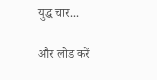युद्ध चार...

और लोड करें